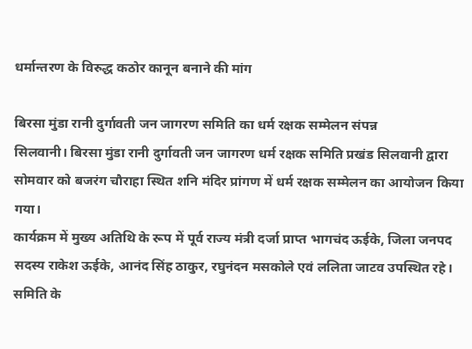धर्मान्तरण के विरुद्ध कठोर कानून बनाने की मांग

बिरसा मुंडा रानी दुर्गावती जन जागरण समिति का धर्म रक्षक सम्मेलन संपन्न
सिलवानी। बिरसा मुंडा रानी दुर्गावती जन जागरण धर्म रक्षक समिति प्रखंड सिलवानी द्वारा सोमवार को बजरंग चौराहा स्थित शनि मंदिर प्रांगण में धर्म रक्षक सम्मेलन का आयोजन किया गया।
कार्यक्रम में मुख्य अतिथि के रूप में पूर्व राज्य मंत्री दर्जा प्राप्त भागचंद ऊईके, जिला जनपद सदस्य राकेश ऊईके, आनंद सिंह ठाकुर, रघुनंदन मसकोले एवं ललिता जाटव उपस्थित रहे।
समिति के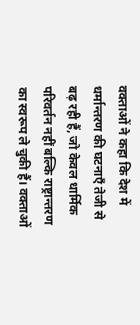वक्ताओं ने कहा कि देश में धर्मान्तरण की घटनाएँ तेजी से बढ़ रही हैं, जो केवल धार्मिक परिवर्तन नहीं बल्कि राष्ट्रान्तरण का स्वरूप ले चुकी हैं। वक्ताओं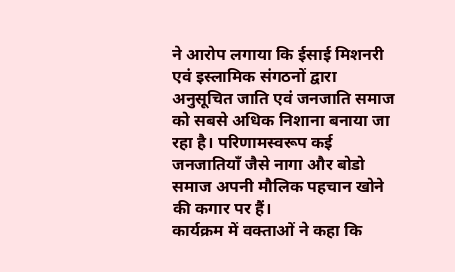ने आरोप लगाया कि ईसाई मिशनरी एवं इस्लामिक संगठनों द्वारा अनुसूचित जाति एवं जनजाति समाज को सबसे अधिक निशाना बनाया जा रहा है। परिणामस्वरूप कई जनजातियाँ जैसे नागा और बोडो समाज अपनी मौलिक पहचान खोने की कगार पर हैं।
कार्यक्रम में वक्ताओं ने कहा कि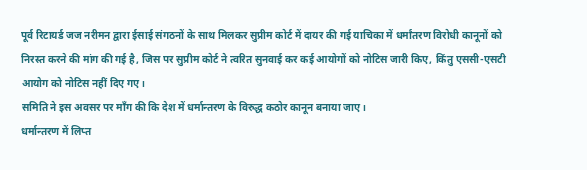पूर्व रिटायर्ड जज नरीमन द्वारा ईसाई संगठनों के साथ मिलकर सुप्रीम कोर्ट में दायर की गई याचिका में धर्मांतरण विरोधी कानूनों को निरस्त करने की मांग की गई है, जिस पर सुप्रीम कोर्ट ने त्वरित सुनवाई कर कई आयोगों को नोटिस जारी किए, किंतु एससी-एसटी आयोग को नोटिस नहीं दिए गए।
समिति ने इस अवसर पर माँग की कि देश में धर्मान्तरण के विरुद्ध कठोर कानून बनाया जाए।
धर्मान्तरण में लिप्त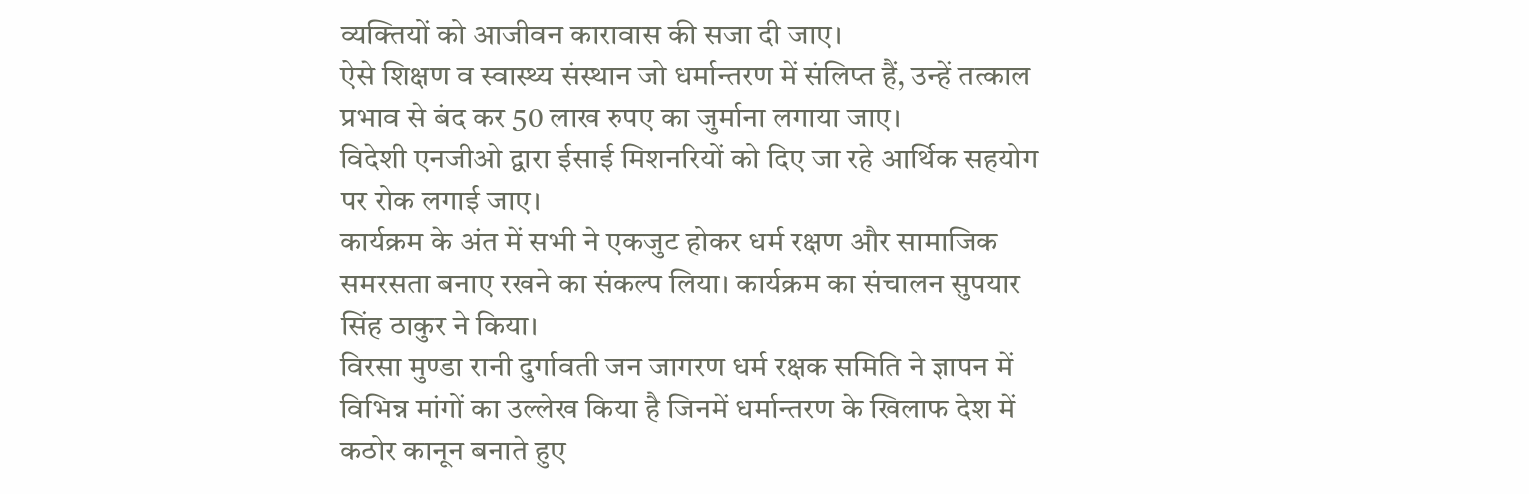व्यक्तियों को आजीवन कारावास की सजा दी जाए।
ऐसे शिक्षण व स्वास्थ्य संस्थान जो धर्मान्तरण में संलिप्त हैं, उन्हें तत्काल प्रभाव से बंद कर 50 लाख रुपए का जुर्माना लगाया जाए।
विदेशी एनजीओ द्वारा ईसाई मिशनरियों को दिए जा रहे आर्थिक सहयोग पर रोक लगाई जाए।
कार्यक्रम के अंत में सभी ने एकजुट होकर धर्म रक्षण और सामाजिक समरसता बनाए रखने का संकल्प लिया। कार्यक्रम का संचालन सुपयार सिंह ठाकुर ने किया।
विरसा मुण्डा रानी दुर्गावती जन जागरण धर्म रक्षक समिति ने ज्ञापन में विभिन्न मांगों का उल्लेख किया है जिनमें धर्मान्तरण के खिलाफ देश में कठोर कानून बनाते हुए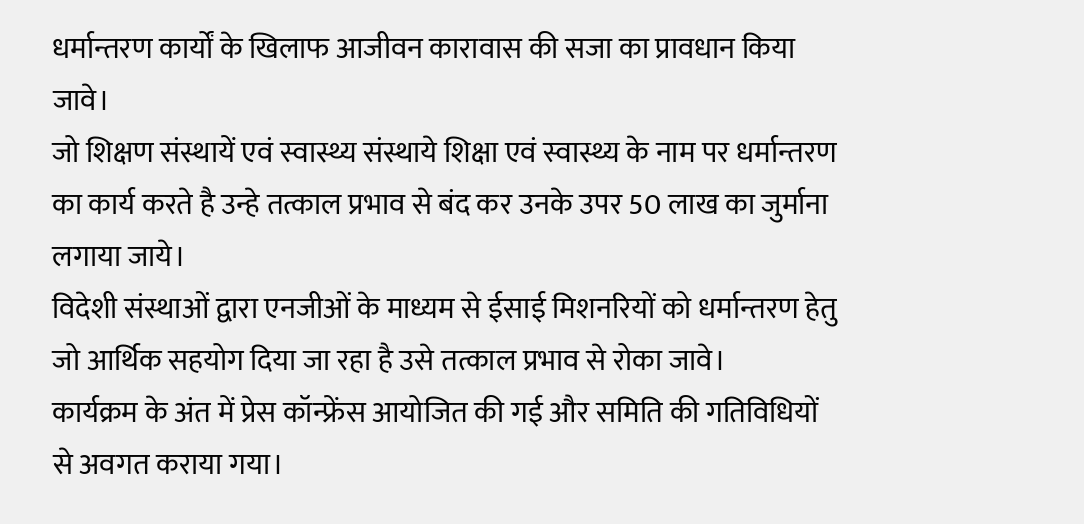धर्मान्तरण कार्यों के खिलाफ आजीवन कारावास की सजा का प्रावधान किया जावे।
जो शिक्षण संस्थायें एवं स्वास्थ्य संस्थाये शिक्षा एवं स्वास्थ्य के नाम पर धर्मान्तरण का कार्य करते है उन्हे तत्काल प्रभाव से बंद कर उनके उपर 50 लाख का जुर्माना लगाया जाये।
विदेशी संस्थाओं द्वारा एनजीओं के माध्यम से ईसाई मिशनरियों को धर्मान्तरण हेतु जो आर्थिक सहयोग दिया जा रहा है उसे तत्काल प्रभाव से रोका जावे।
कार्यक्रम के अंत में प्रेस कॉन्फ्रेंस आयोजित की गई और समिति की गतिविधियों से अवगत कराया गया।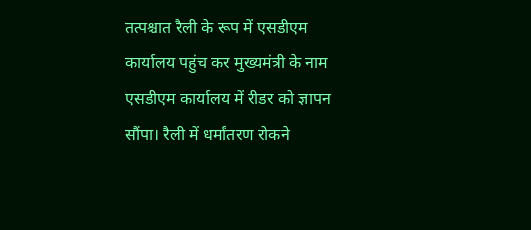तत्पश्चात रैली के रूप में एसडीएम कार्यालय पहुंच कर मुख्यमंत्री के नाम एसडीएम कार्यालय में रीडर को ज्ञापन सौंपा। रैली में धर्मांतरण रोकने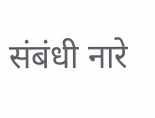संबंधी नारे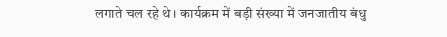लगाते चल रहे थे। कार्यक्रम में बड़ी संख्या में जनजातीय बंधु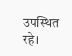उपस्थित रहे।